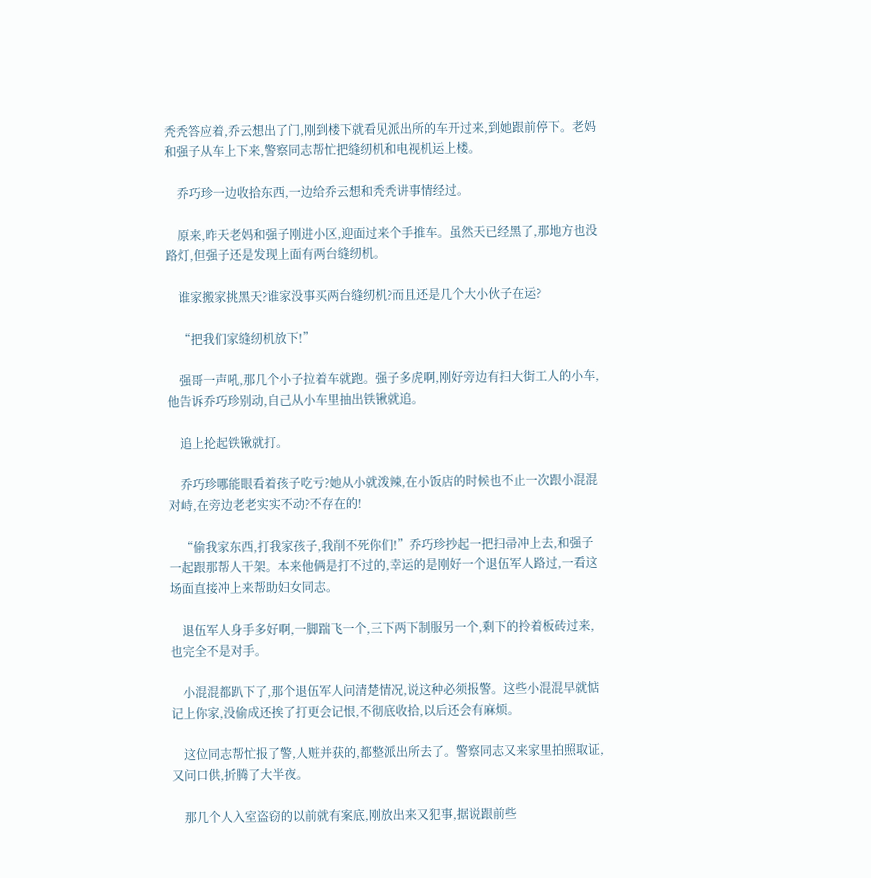秃秃答应着,乔云想出了门,刚到楼下就看见派出所的车开过来,到她跟前停下。老妈和强子从车上下来,警察同志帮忙把缝纫机和电视机运上楼。

    乔巧珍一边收拾东西,一边给乔云想和秃秃讲事情经过。

    原来,昨天老妈和强子刚进小区,迎面过来个手推车。虽然天已经黑了,那地方也没路灯,但强子还是发现上面有两台缝纫机。

    谁家搬家挑黑天?谁家没事买两台缝纫机?而且还是几个大小伙子在运?

    “把我们家缝纫机放下!”

    强哥一声吼,那几个小子拉着车就跑。强子多虎啊,刚好旁边有扫大街工人的小车,他告诉乔巧珍别动,自己从小车里抽出铁锹就追。

    追上抡起铁锹就打。

    乔巧珍哪能眼看着孩子吃亏?她从小就泼辣,在小饭店的时候也不止一次跟小混混对峙,在旁边老老实实不动?不存在的!

    “偷我家东西,打我家孩子,我削不死你们!”乔巧珍抄起一把扫帚冲上去,和强子一起跟那帮人干架。本来他俩是打不过的,幸运的是刚好一个退伍军人路过,一看这场面直接冲上来帮助妇女同志。

    退伍军人身手多好啊,一脚踹飞一个,三下两下制服另一个,剩下的拎着板砖过来,也完全不是对手。

    小混混都趴下了,那个退伍军人问清楚情况,说这种必须报警。这些小混混早就惦记上你家,没偷成还挨了打更会记恨,不彻底收拾,以后还会有麻烦。

    这位同志帮忙报了警,人赃并获的,都整派出所去了。警察同志又来家里拍照取证,又问口供,折腾了大半夜。

    那几个人入室盗窃的以前就有案底,刚放出来又犯事,据说跟前些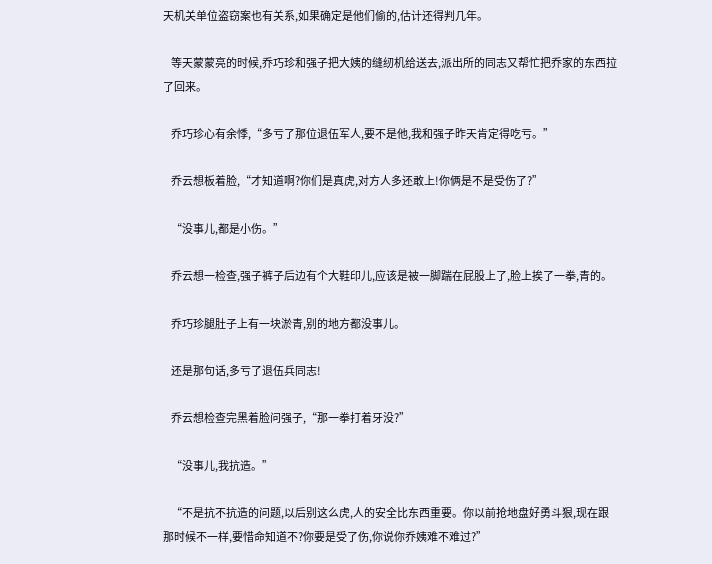天机关单位盗窃案也有关系,如果确定是他们偷的,估计还得判几年。

    等天蒙蒙亮的时候,乔巧珍和强子把大姨的缝纫机给送去,派出所的同志又帮忙把乔家的东西拉了回来。

    乔巧珍心有余悸,“多亏了那位退伍军人,要不是他,我和强子昨天肯定得吃亏。”

    乔云想板着脸,“才知道啊?你们是真虎,对方人多还敢上!你俩是不是受伤了?”

    “没事儿,都是小伤。”

    乔云想一检查,强子裤子后边有个大鞋印儿,应该是被一脚踹在屁股上了,脸上挨了一拳,青的。

    乔巧珍腿肚子上有一块淤青,别的地方都没事儿。

    还是那句话,多亏了退伍兵同志!

    乔云想检查完黑着脸问强子,“那一拳打着牙没?”

    “没事儿,我抗造。”

    “不是抗不抗造的问题,以后别这么虎,人的安全比东西重要。你以前抢地盘好勇斗狠,现在跟那时候不一样,要惜命知道不?你要是受了伤,你说你乔姨难不难过?”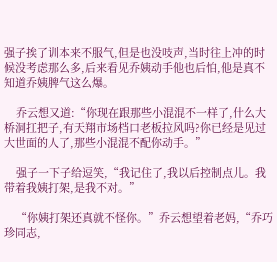强子挨了训本来不服气,但是也没吱声,当时往上冲的时候没考虑那么多,后来看见乔姨动手他也后怕,他是真不知道乔姨脾气这么爆。

    乔云想又道:“你现在跟那些小混混不一样了,什么大桥洞扛把子,有天翔市场档口老板拉风吗?你已经是见过大世面的人了,那些小混混不配你动手。”

    强子一下子给逗笑,“我记住了,我以后控制点儿。我带着我姨打架,是我不对。”

    “你姨打架还真就不怪你。”乔云想望着老妈,“乔巧珍同志,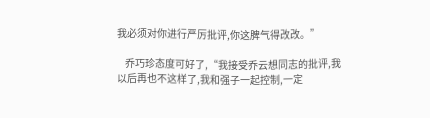我必须对你进行严厉批评,你这脾气得改改。”

    乔巧珍态度可好了,“我接受乔云想同志的批评,我以后再也不这样了,我和强子一起控制,一定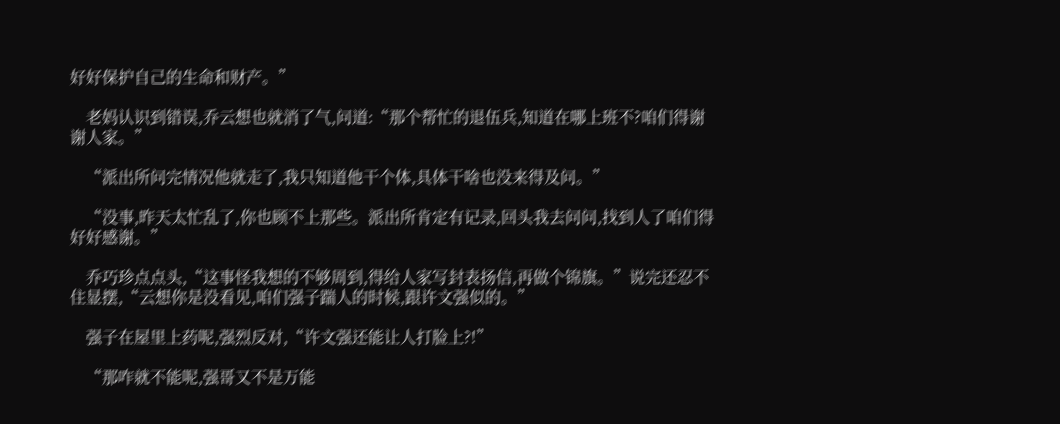好好保护自己的生命和财产。”

    老妈认识到错误,乔云想也就消了气,问道:“那个帮忙的退伍兵,知道在哪上班不?咱们得谢谢人家。”

    “派出所问完情况他就走了,我只知道他干个体,具体干啥也没来得及问。”

    “没事,昨天太忙乱了,你也顾不上那些。派出所肯定有记录,回头我去问问,找到人了咱们得好好感谢。”

    乔巧珍点点头,“这事怪我想的不够周到,得给人家写封表扬信,再做个锦旗。”说完还忍不住显摆,“云想你是没看见,咱们强子踹人的时候,跟许文强似的。”

    强子在屋里上药呢,强烈反对,“许文强还能让人打脸上?!”

    “那咋就不能呢,强哥又不是万能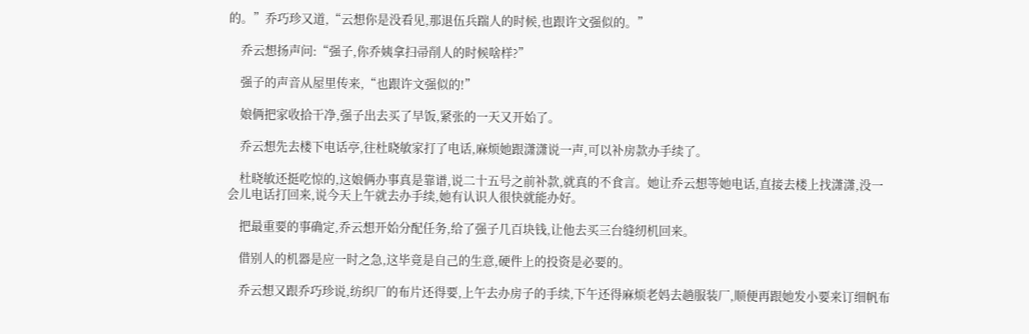的。”乔巧珍又道,“云想你是没看见,那退伍兵踹人的时候,也跟许文强似的。”

    乔云想扬声问:“强子,你乔姨拿扫帚削人的时候啥样?”

    强子的声音从屋里传来,“也跟许文强似的!”

    娘俩把家收拾干净,强子出去买了早饭,紧张的一天又开始了。

    乔云想先去楼下电话亭,往杜晓敏家打了电话,麻烦她跟潇潇说一声,可以补房款办手续了。

    杜晓敏还挺吃惊的,这娘俩办事真是靠谱,说二十五号之前补款,就真的不食言。她让乔云想等她电话,直接去楼上找潇潇,没一会儿电话打回来,说今天上午就去办手续,她有认识人很快就能办好。

    把最重要的事确定,乔云想开始分配任务,给了强子几百块钱,让他去买三台缝纫机回来。

    借别人的机器是应一时之急,这毕竟是自己的生意,硬件上的投资是必要的。

    乔云想又跟乔巧珍说,纺织厂的布片还得要,上午去办房子的手续,下午还得麻烦老妈去趟服装厂,顺便再跟她发小要来订细帆布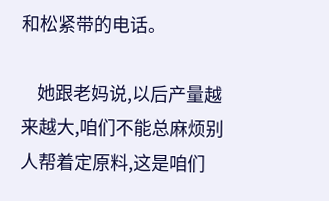和松紧带的电话。

    她跟老妈说,以后产量越来越大,咱们不能总麻烦别人帮着定原料,这是咱们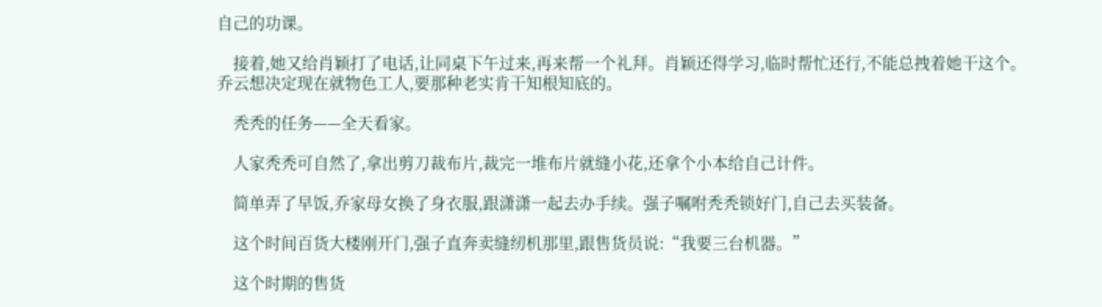自己的功课。

    接着,她又给肖颖打了电话,让同桌下午过来,再来帮一个礼拜。肖颖还得学习,临时帮忙还行,不能总拽着她干这个。乔云想决定现在就物色工人,要那种老实肯干知根知底的。

    秃秃的任务——全天看家。

    人家秃秃可自然了,拿出剪刀裁布片,裁完一堆布片就缝小花,还拿个小本给自己计件。

    简单弄了早饭,乔家母女换了身衣服,跟潇潇一起去办手续。强子嘱咐秃秃锁好门,自己去买装备。

    这个时间百货大楼刚开门,强子直奔卖缝纫机那里,跟售货员说:“我要三台机器。”

    这个时期的售货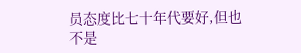员态度比七十年代要好,但也不是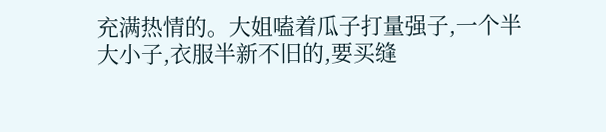充满热情的。大姐嗑着瓜子打量强子,一个半大小子,衣服半新不旧的,要买缝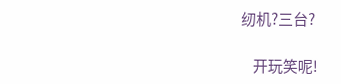纫机?三台?

    开玩笑呢!